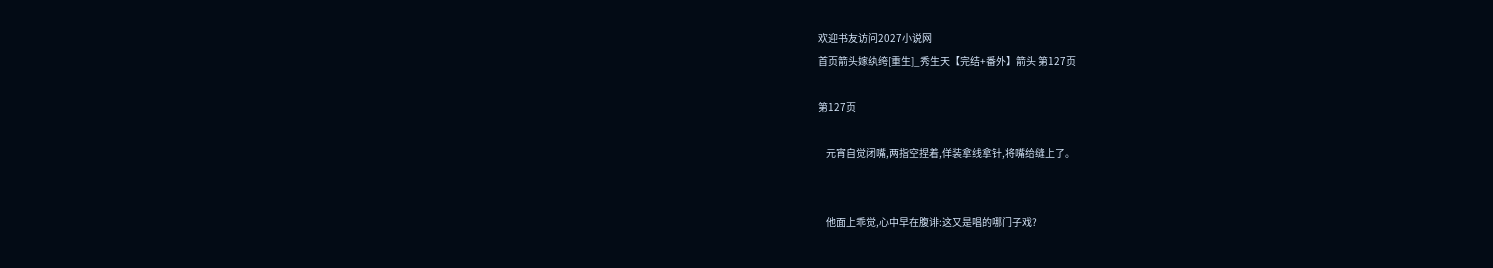欢迎书友访问2027小说网
首页箭头嫁纨绔[重生]_秀生天【完结+番外】箭头 第127页

第127页

    元宵自觉闭嘴,两指空捏着,佯装拿线拿针,将嘴给缝上了。


    他面上乖觉,心中早在腹诽:这又是唱的哪门子戏?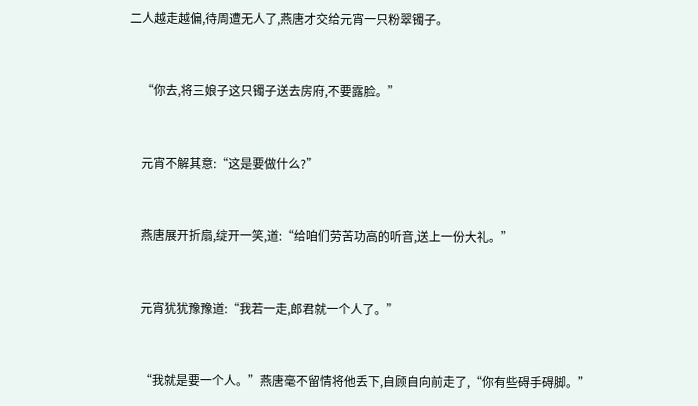二人越走越偏,待周遭无人了,燕唐才交给元宵一只粉翠镯子。


    “你去,将三娘子这只镯子送去房府,不要露脸。”


    元宵不解其意:“这是要做什么?”


    燕唐展开折扇,绽开一笑,道:“给咱们劳苦功高的听音,送上一份大礼。”


    元宵犹犹豫豫道:“我若一走,郎君就一个人了。”


    “我就是要一个人。”燕唐毫不留情将他丢下,自顾自向前走了,“你有些碍手碍脚。”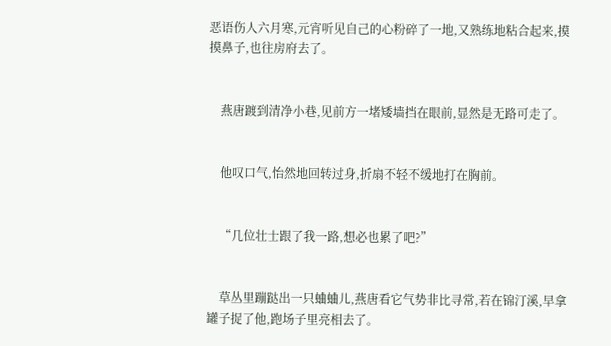恶语伤人六月寒,元宵听见自己的心粉碎了一地,又熟练地粘合起来,摸摸鼻子,也往房府去了。


    燕唐踱到清净小巷,见前方一堵矮墙挡在眼前,显然是无路可走了。


    他叹口气,怡然地回转过身,折扇不轻不缓地打在胸前。


    “几位壮士跟了我一路,想必也累了吧?”


    草丛里蹦跶出一只蛐蛐儿,燕唐看它气势非比寻常,若在锦汀溪,早拿罐子捉了他,跑场子里亮相去了。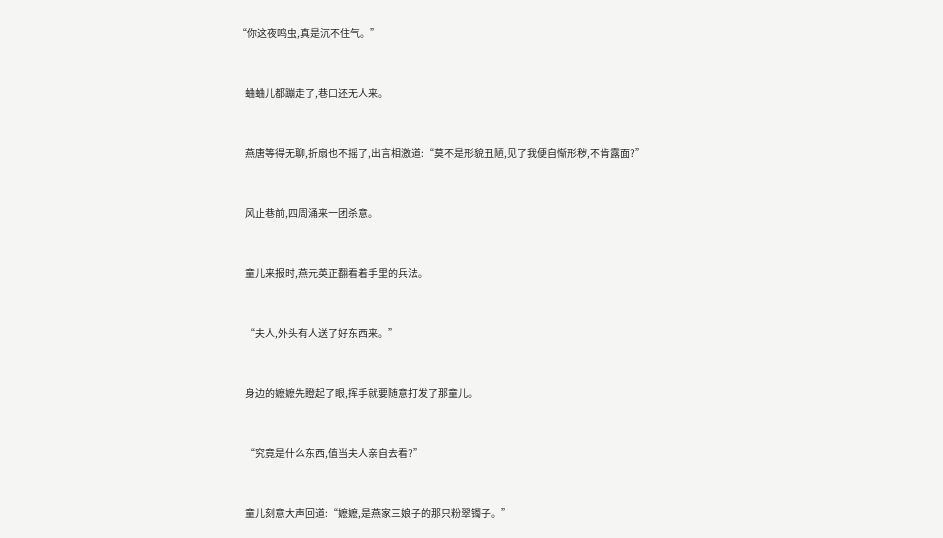“你这夜鸣虫,真是沉不住气。”


    蛐蛐儿都蹦走了,巷口还无人来。


    燕唐等得无聊,折扇也不摇了,出言相激道:“莫不是形貌丑陋,见了我便自惭形秽,不肯露面?”


    风止巷前,四周涌来一团杀意。


    童儿来报时,燕元英正翻看着手里的兵法。


    “夫人,外头有人送了好东西来。”


    身边的嬷嬷先瞪起了眼,挥手就要随意打发了那童儿。


    “究竟是什么东西,值当夫人亲自去看?”


    童儿刻意大声回道:“嬷嬷,是燕家三娘子的那只粉翠镯子。”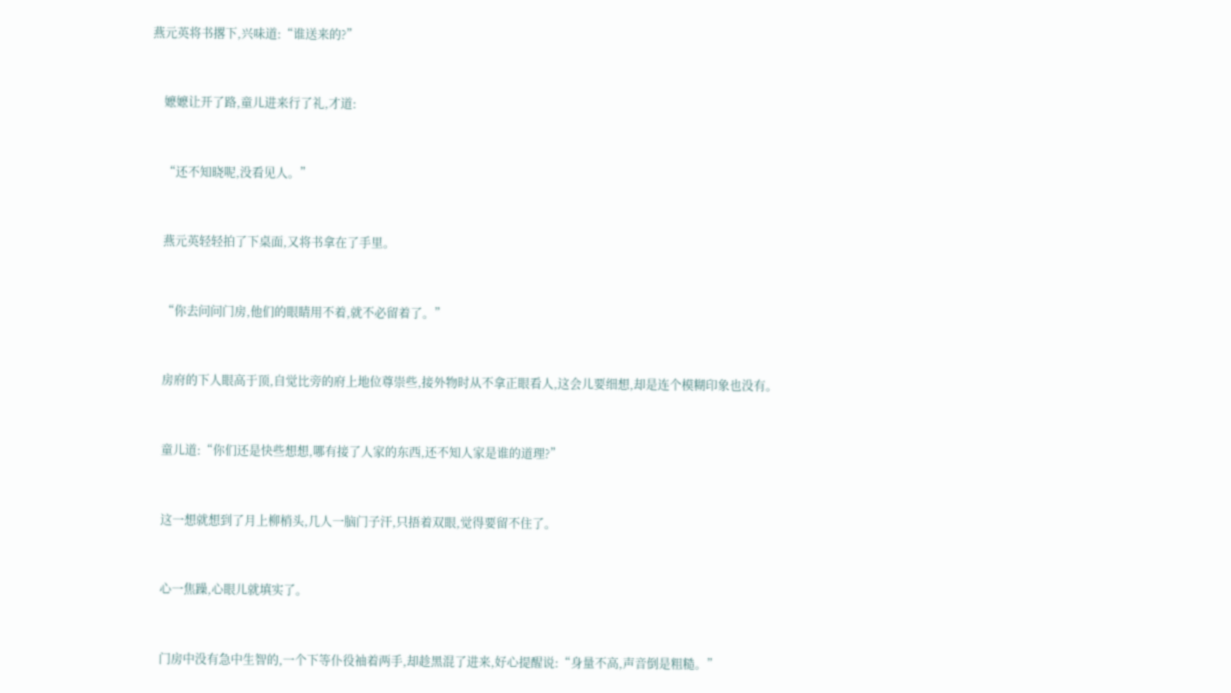燕元英将书撂下,兴味道:“谁送来的?”


    嬷嬷让开了路,童儿进来行了礼,才道:


    “还不知晓呢,没看见人。”


    燕元英轻轻拍了下桌面,又将书拿在了手里。


    “你去问问门房,他们的眼睛用不着,就不必留着了。”


    房府的下人眼高于顶,自觉比旁的府上地位尊崇些,接外物时从不拿正眼看人,这会儿要细想,却是连个模糊印象也没有。


    童儿道:“你们还是快些想想,哪有接了人家的东西,还不知人家是谁的道理?”


    这一想就想到了月上柳梢头,几人一脑门子汗,只捂着双眼,觉得要留不住了。


    心一焦躁,心眼儿就填实了。


    门房中没有急中生智的,一个下等仆役袖着两手,却趁黑混了进来,好心提醒说:“身量不高,声音倒是粗糙。”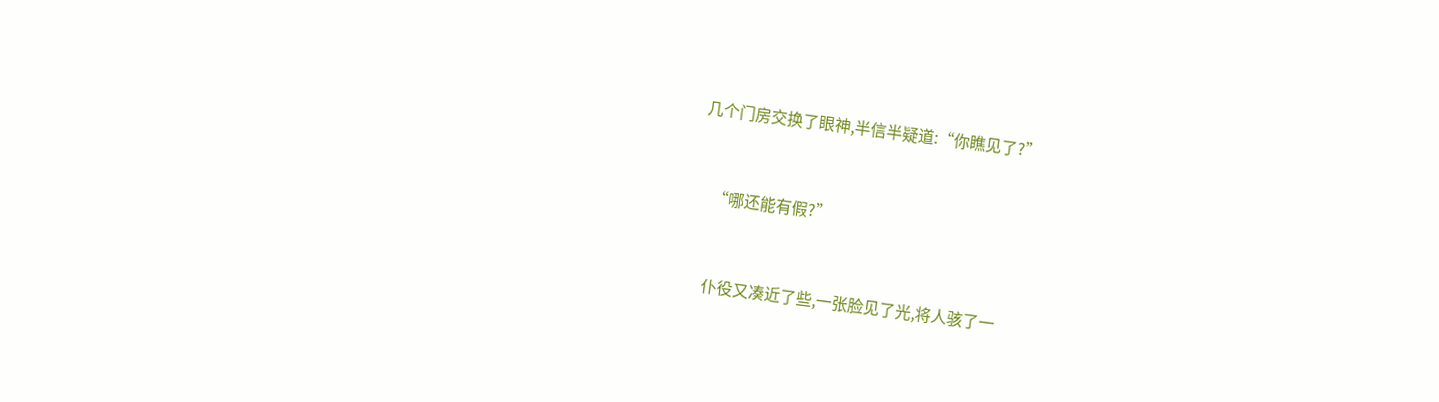几个门房交换了眼神,半信半疑道:“你瞧见了?”


    “哪还能有假?”


    仆役又凑近了些,一张脸见了光,将人骇了一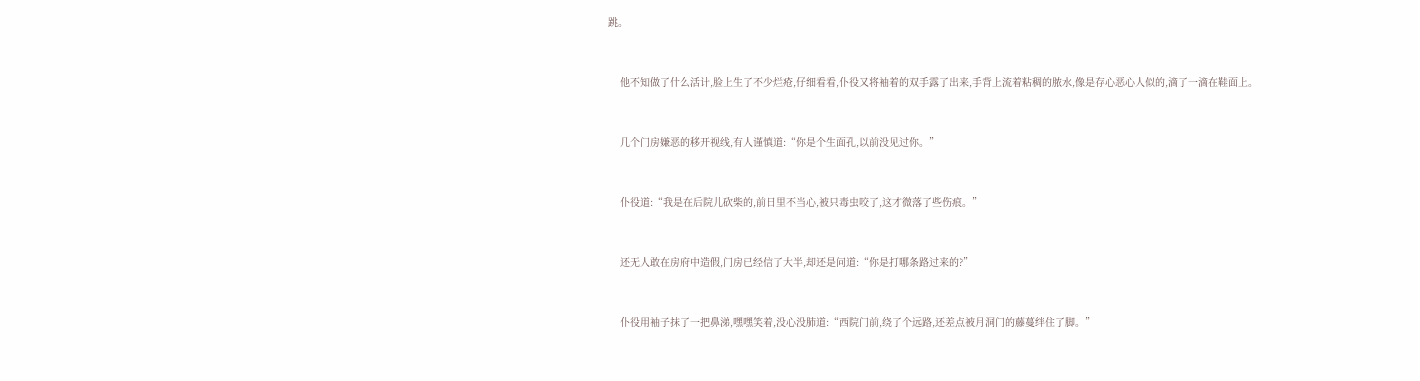跳。


    他不知做了什么活计,脸上生了不少烂疮,仔细看看,仆役又将袖着的双手露了出来,手背上流着粘稠的脓水,像是存心恶心人似的,滴了一滴在鞋面上。


    几个门房嫌恶的移开视线,有人谨慎道:“你是个生面孔,以前没见过你。”


    仆役道:“我是在后院儿砍柴的,前日里不当心,被只毒虫咬了,这才微落了些伤痕。”


    还无人敢在房府中造假,门房已经信了大半,却还是问道:“你是打哪条路过来的?”


    仆役用袖子抹了一把鼻涕,嘿嘿笑着,没心没肺道:“西院门前,绕了个远路,还差点被月洞门的藤蔓绊住了脚。”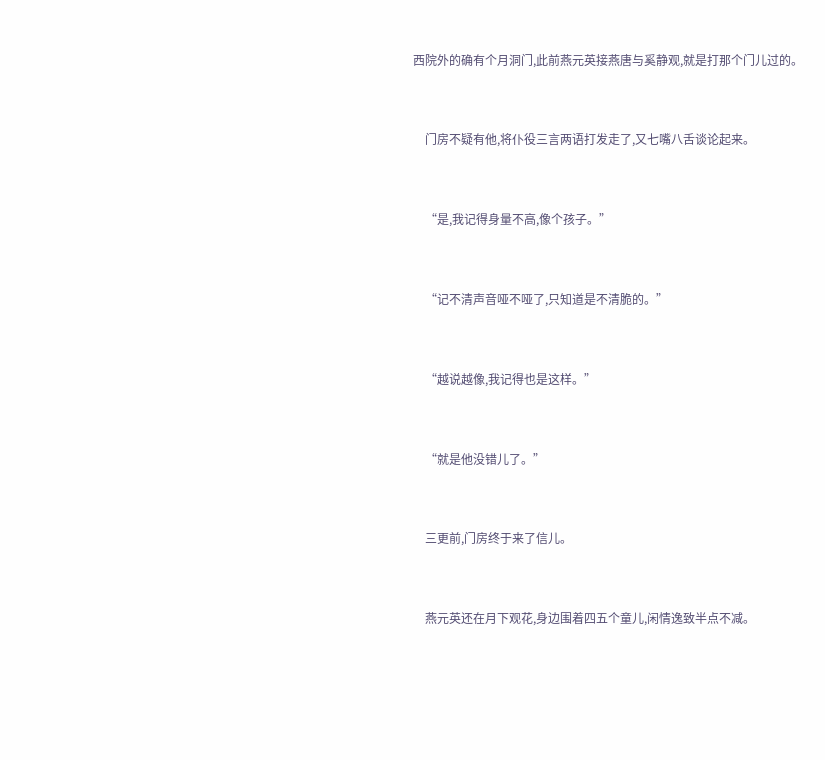西院外的确有个月洞门,此前燕元英接燕唐与奚静观,就是打那个门儿过的。


    门房不疑有他,将仆役三言两语打发走了,又七嘴八舌谈论起来。


    “是,我记得身量不高,像个孩子。”


    “记不清声音哑不哑了,只知道是不清脆的。”


    “越说越像,我记得也是这样。”


    “就是他没错儿了。”


    三更前,门房终于来了信儿。


    燕元英还在月下观花,身边围着四五个童儿,闲情逸致半点不减。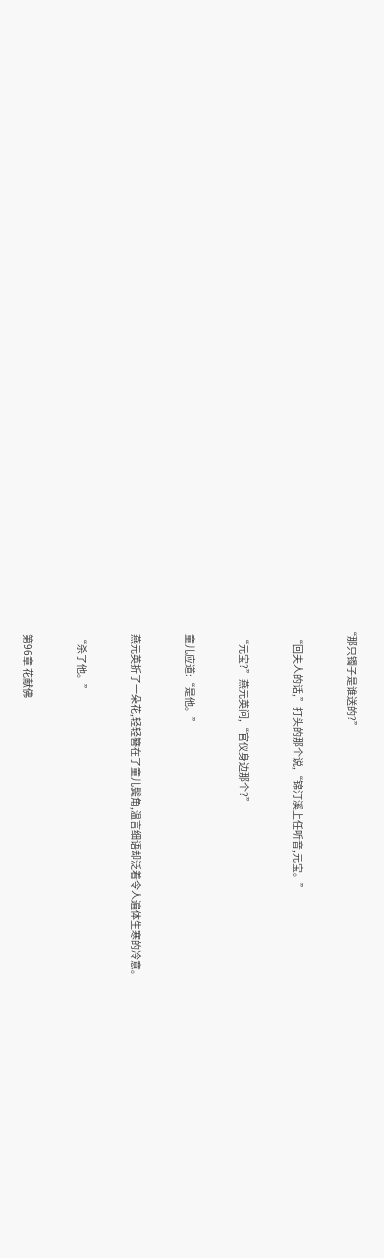“那只镯子是谁送的?”


    “回夫人的话,”打头的那个说,“锦汀溪上任听音,元宝。”


    “元宝?”燕元英问,“官仪身边那个?”


    童儿应道:“是他。”


    燕元英折了一朵花,轻轻簪在了童儿鬓角,温言细语却泛着令人遍体生寒的冷意。


    “杀了他。”


    第96章 花献佛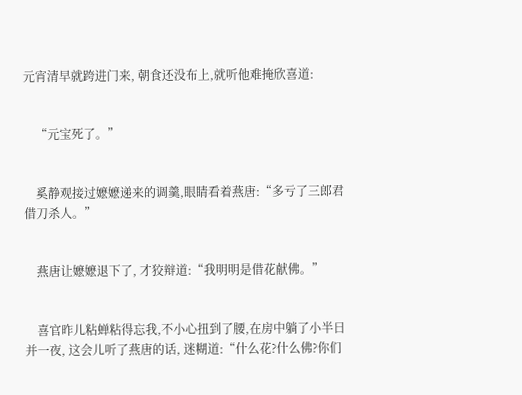元宵清早就跨进门来, 朝食还没布上,就听他难掩欣喜道:


    “元宝死了。”


    奚静观接过嬷嬷递来的调羹,眼睛看着燕唐:“多亏了三郎君借刀杀人。”


    燕唐让嬷嬷退下了, 才狡辩道:“我明明是借花献佛。”


    喜官昨儿粘蝉粘得忘我,不小心扭到了腰,在房中躺了小半日并一夜, 这会儿听了燕唐的话, 迷糊道:“什么花?什么佛?你们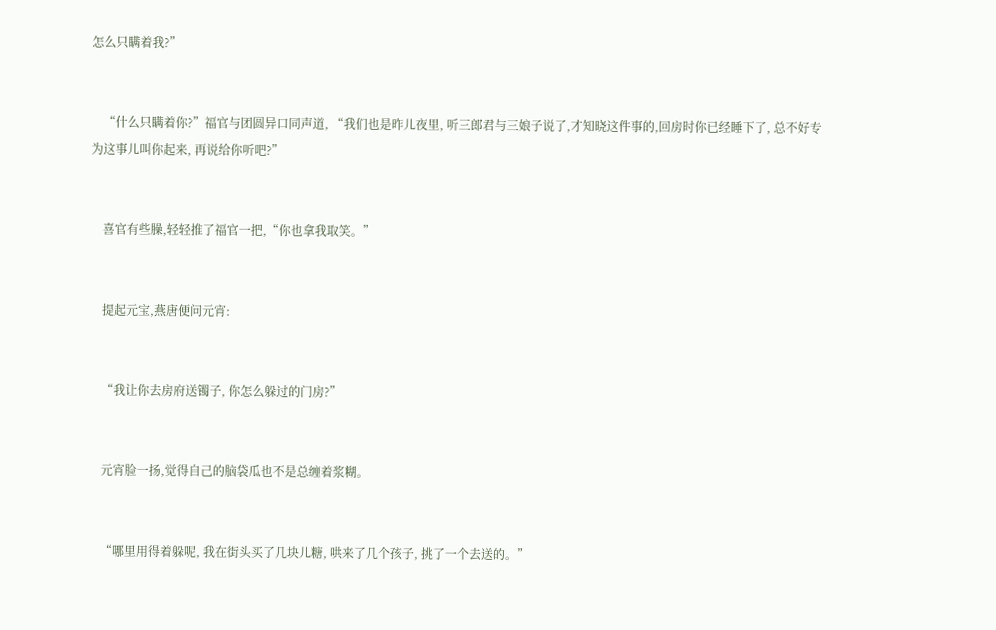怎么只瞒着我?”


    “什么只瞒着你?”福官与团圆异口同声道, “我们也是昨儿夜里, 听三郎君与三娘子说了,才知晓这件事的,回房时你已经睡下了, 总不好专为这事儿叫你起来, 再说给你听吧?”


    喜官有些臊,轻轻推了福官一把,“你也拿我取笑。”


    提起元宝,燕唐便问元宵:


    “我让你去房府送镯子, 你怎么躲过的门房?”


    元宵脸一扬,觉得自己的脑袋瓜也不是总缠着浆糊。


    “哪里用得着躲呢, 我在街头买了几块儿糖, 哄来了几个孩子, 挑了一个去送的。”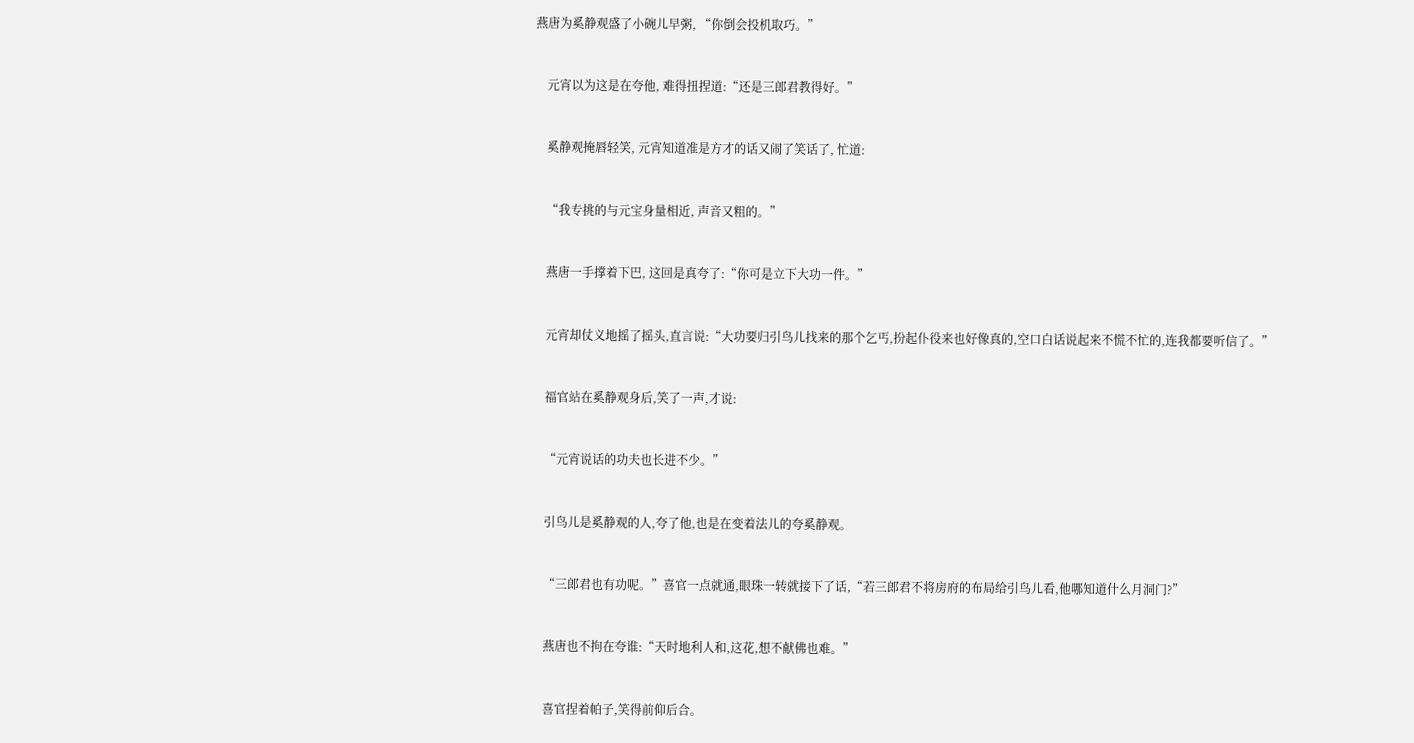燕唐为奚静观盛了小碗儿早粥, “你倒会投机取巧。”


    元宵以为这是在夸他, 难得扭捏道:“还是三郎君教得好。”


    奚静观掩唇轻笑, 元宵知道准是方才的话又闹了笑话了, 忙道:


    “我专挑的与元宝身量相近, 声音又粗的。”


    燕唐一手撑着下巴, 这回是真夸了:“你可是立下大功一件。”


    元宵却仗义地摇了摇头,直言说:“大功要归引鸟儿找来的那个乞丐,扮起仆役来也好像真的,空口白话说起来不慌不忙的,连我都要听信了。”


    福官站在奚静观身后,笑了一声,才说:


    “元宵说话的功夫也长进不少。”


    引鸟儿是奚静观的人,夸了他,也是在变着法儿的夸奚静观。


    “三郎君也有功呢。”喜官一点就通,眼珠一转就接下了话,“若三郎君不将房府的布局给引鸟儿看,他哪知道什么月洞门?”


    燕唐也不拘在夸谁:“天时地利人和,这花,想不献佛也难。”


    喜官捏着帕子,笑得前仰后合。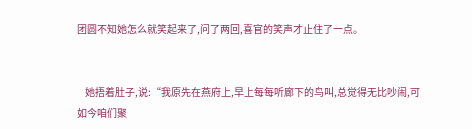团圆不知她怎么就笑起来了,问了两回,喜官的笑声才止住了一点。


    她捂着肚子,说:“我原先在燕府上,早上每每听廊下的鸟叫,总觉得无比吵闹,可如今咱们聚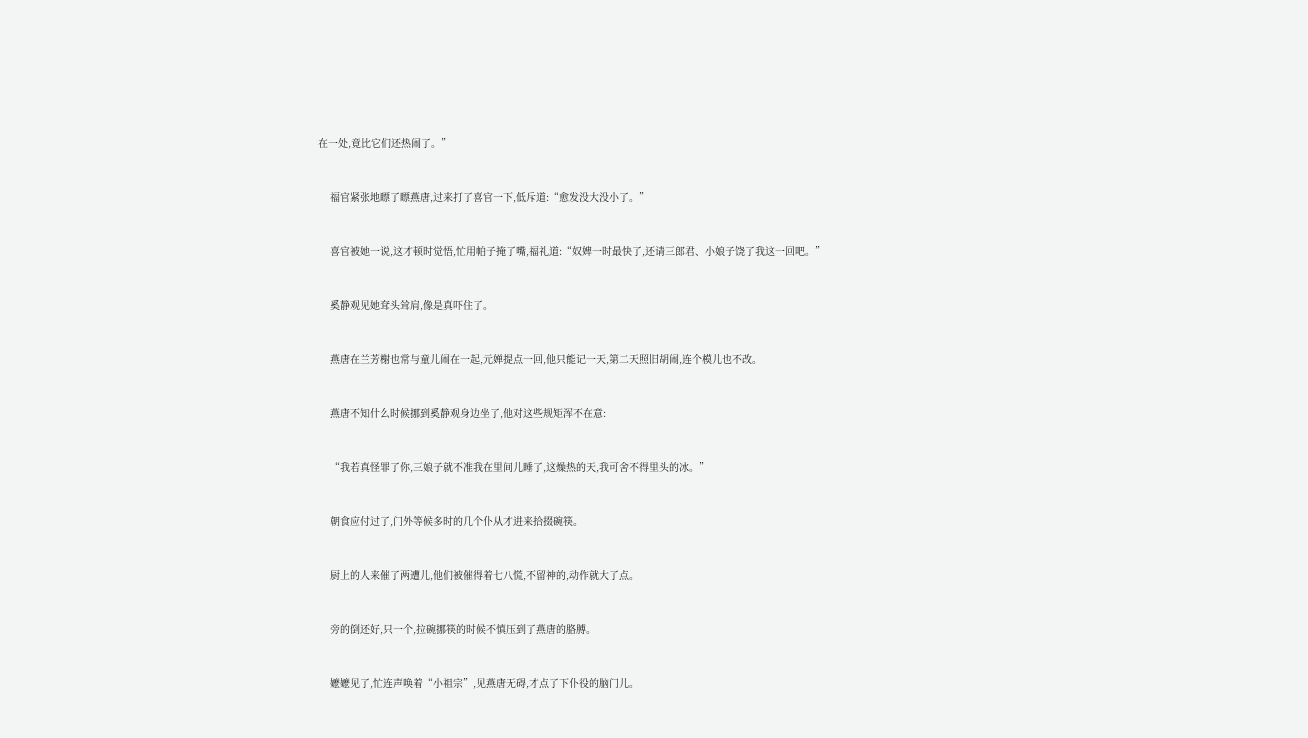在一处,竟比它们还热闹了。”


    福官紧张地瞟了瞟燕唐,过来打了喜官一下,低斥道:“愈发没大没小了。”


    喜官被她一说,这才顿时觉悟,忙用帕子掩了嘴,福礼道:“奴婢一时最快了,还请三郎君、小娘子饶了我这一回吧。”


    奚静观见她耷头耸肩,像是真吓住了。


    燕唐在兰芳榭也常与童儿闹在一起,元婵提点一回,他只能记一天,第二天照旧胡闹,连个模儿也不改。


    燕唐不知什么时候挪到奚静观身边坐了,他对这些规矩浑不在意:


    “我若真怪罪了你,三娘子就不准我在里间儿睡了,这燥热的天,我可舍不得里头的冰。”


    朝食应付过了,门外等候多时的几个仆从才进来拾掇碗筷。


    厨上的人来催了两遭儿,他们被催得着七八慌,不留神的,动作就大了点。


    旁的倒还好,只一个,拉碗挪筷的时候不慎压到了燕唐的胳膊。


    嬷嬷见了,忙连声唤着“小祖宗”,见燕唐无碍,才点了下仆役的脑门儿。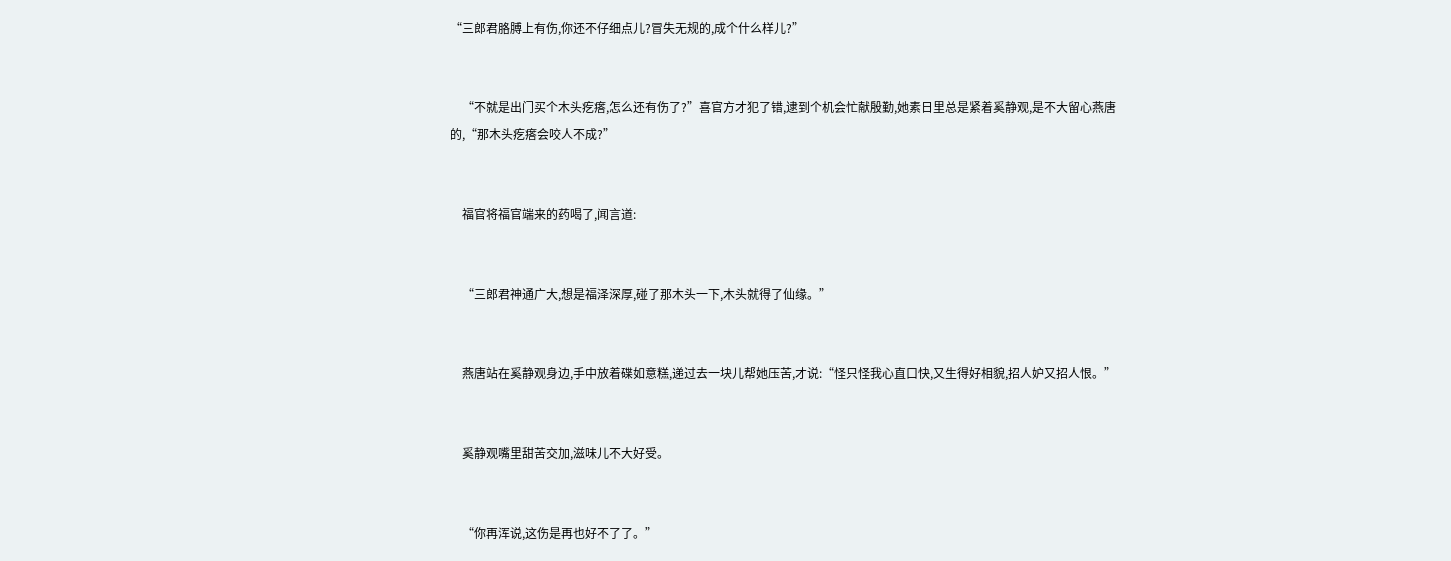“三郎君胳膊上有伤,你还不仔细点儿?冒失无规的,成个什么样儿?”


    “不就是出门买个木头疙瘩,怎么还有伤了?”喜官方才犯了错,逮到个机会忙献殷勤,她素日里总是紧着奚静观,是不大留心燕唐的,“那木头疙瘩会咬人不成?”


    福官将福官端来的药喝了,闻言道:


    “三郎君神通广大,想是福泽深厚,碰了那木头一下,木头就得了仙缘。”


    燕唐站在奚静观身边,手中放着碟如意糕,递过去一块儿帮她压苦,才说:“怪只怪我心直口快,又生得好相貌,招人妒又招人恨。”


    奚静观嘴里甜苦交加,滋味儿不大好受。


    “你再浑说,这伤是再也好不了了。”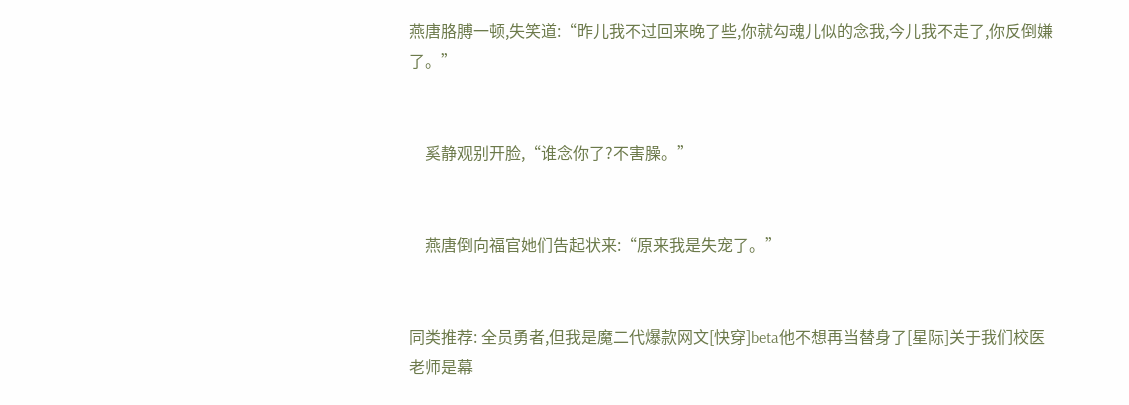燕唐胳膊一顿,失笑道:“昨儿我不过回来晚了些,你就勾魂儿似的念我,今儿我不走了,你反倒嫌了。”


    奚静观别开脸,“谁念你了?不害臊。”


    燕唐倒向福官她们告起状来:“原来我是失宠了。”


同类推荐: 全员勇者,但我是魔二代爆款网文[快穿]beta他不想再当替身了[星际]关于我们校医老师是幕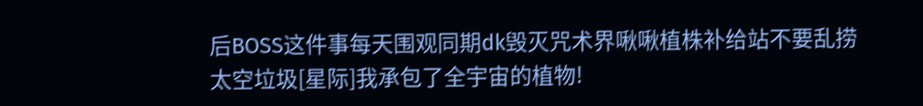后BOSS这件事每天围观同期dk毁灭咒术界啾啾植株补给站不要乱捞太空垃圾[星际]我承包了全宇宙的植物!